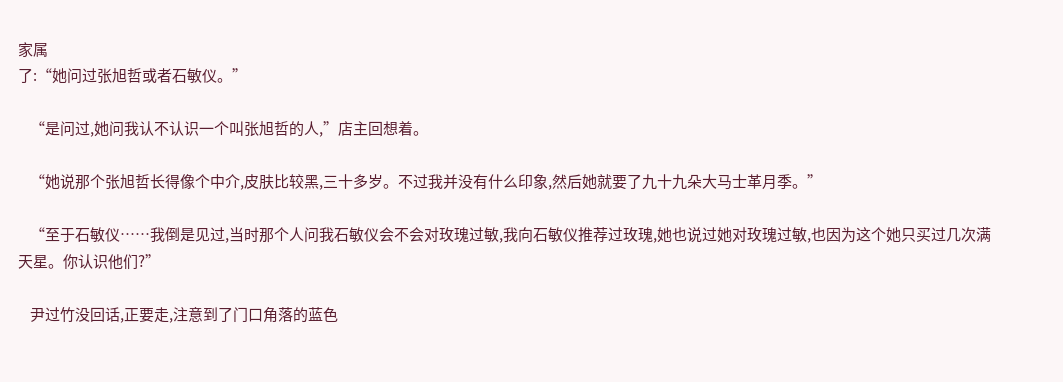家属
了:“她问过张旭哲或者石敏仪。”

    “是问过,她问我认不认识一个叫张旭哲的人,”店主回想着。

    “她说那个张旭哲长得像个中介,皮肤比较黑,三十多岁。不过我并没有什么印象,然后她就要了九十九朵大马士革月季。”

    “至于石敏仪……我倒是见过,当时那个人问我石敏仪会不会对玫瑰过敏,我向石敏仪推荐过玫瑰,她也说过她对玫瑰过敏,也因为这个她只买过几次满天星。你认识他们?”

    尹过竹没回话,正要走,注意到了门口角落的蓝色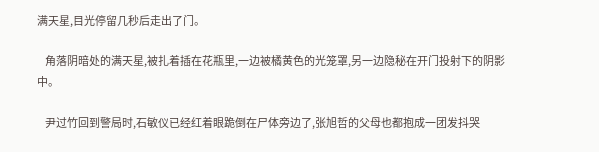满天星,目光停留几秒后走出了门。

    角落阴暗处的满天星,被扎着插在花瓶里,一边被橘黄色的光笼罩,另一边隐秘在开门投射下的阴影中。

    尹过竹回到警局时,石敏仪已经红着眼跪倒在尸体旁边了,张旭哲的父母也都抱成一团发抖哭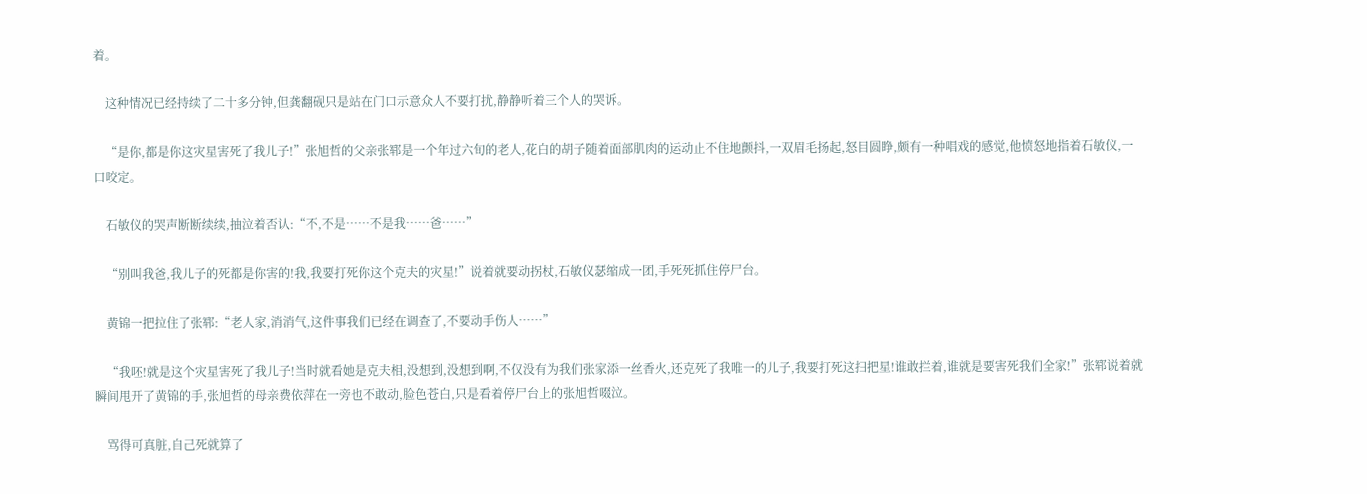着。

    这种情况已经持续了二十多分钟,但龚翻砚只是站在门口示意众人不要打扰,静静听着三个人的哭诉。

    “是你,都是你这灾星害死了我儿子!”张旭哲的父亲张郓是一个年过六旬的老人,花白的胡子随着面部肌肉的运动止不住地颤抖,一双眉毛扬起,怒目圆睁,颇有一种唱戏的感觉,他愤怒地指着石敏仪,一口咬定。

    石敏仪的哭声断断续续,抽泣着否认:“不,不是……不是我……爸……”

    “别叫我爸,我儿子的死都是你害的!我,我要打死你这个克夫的灾星!”说着就要动拐杖,石敏仪瑟缩成一团,手死死抓住停尸台。

    黄锦一把拉住了张郓:“老人家,消消气,这件事我们已经在调查了,不要动手伤人……”

    “我呸!就是这个灾星害死了我儿子!当时就看她是克夫相,没想到,没想到啊,不仅没有为我们张家添一丝香火,还克死了我唯一的儿子,我要打死这扫把星!谁敢拦着,谁就是要害死我们全家!”张郓说着就瞬间甩开了黄锦的手,张旭哲的母亲费依萍在一旁也不敢动,脸色苍白,只是看着停尸台上的张旭哲啜泣。

    骂得可真脏,自己死就算了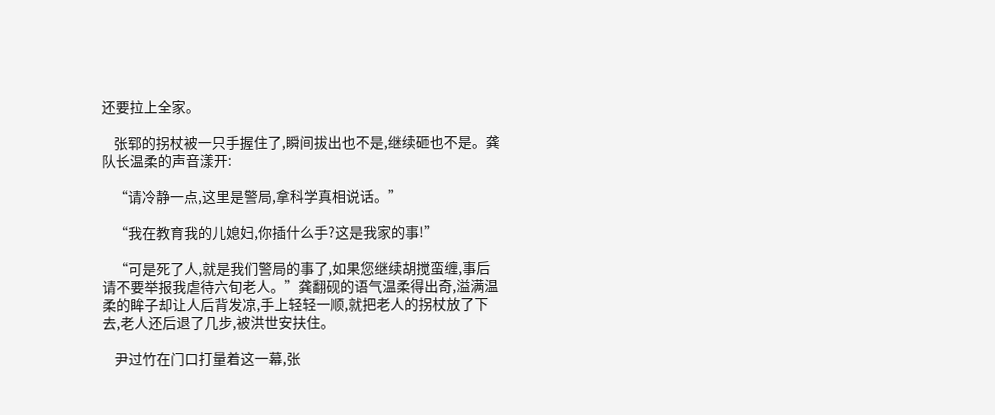还要拉上全家。

    张郓的拐杖被一只手握住了,瞬间拔出也不是,继续砸也不是。龚队长温柔的声音漾开:

    “请冷静一点,这里是警局,拿科学真相说话。”

    “我在教育我的儿媳妇,你插什么手?这是我家的事!”

    “可是死了人,就是我们警局的事了,如果您继续胡搅蛮缠,事后请不要举报我虐待六旬老人。”龚翻砚的语气温柔得出奇,溢满温柔的眸子却让人后背发凉,手上轻轻一顺,就把老人的拐杖放了下去,老人还后退了几步,被洪世安扶住。

    尹过竹在门口打量着这一幕,张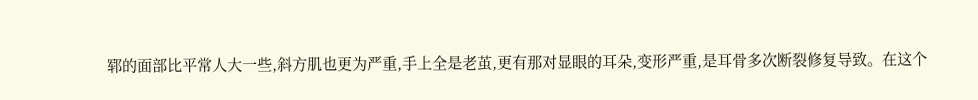郓的面部比平常人大一些,斜方肌也更为严重,手上全是老茧,更有那对显眼的耳朵,变形严重,是耳骨多次断裂修复导致。在这个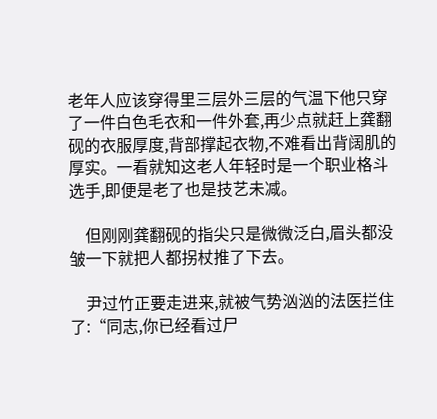老年人应该穿得里三层外三层的气温下他只穿了一件白色毛衣和一件外套,再少点就赶上龚翻砚的衣服厚度,背部撑起衣物,不难看出背阔肌的厚实。一看就知这老人年轻时是一个职业格斗选手,即便是老了也是技艺未减。

    但刚刚龚翻砚的指尖只是微微泛白,眉头都没皱一下就把人都拐杖推了下去。

    尹过竹正要走进来,就被气势汹汹的法医拦住了:“同志,你已经看过尸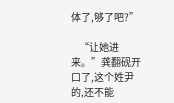体了,够了吧?”

    “让她进来。”龚翻砚开口了,这个姓尹的,还不能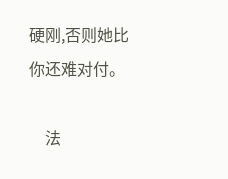硬刚,否则她比你还难对付。

    法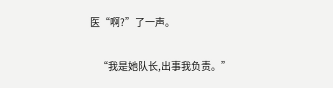医“啊?”了一声。

    “我是她队长,出事我负责。”